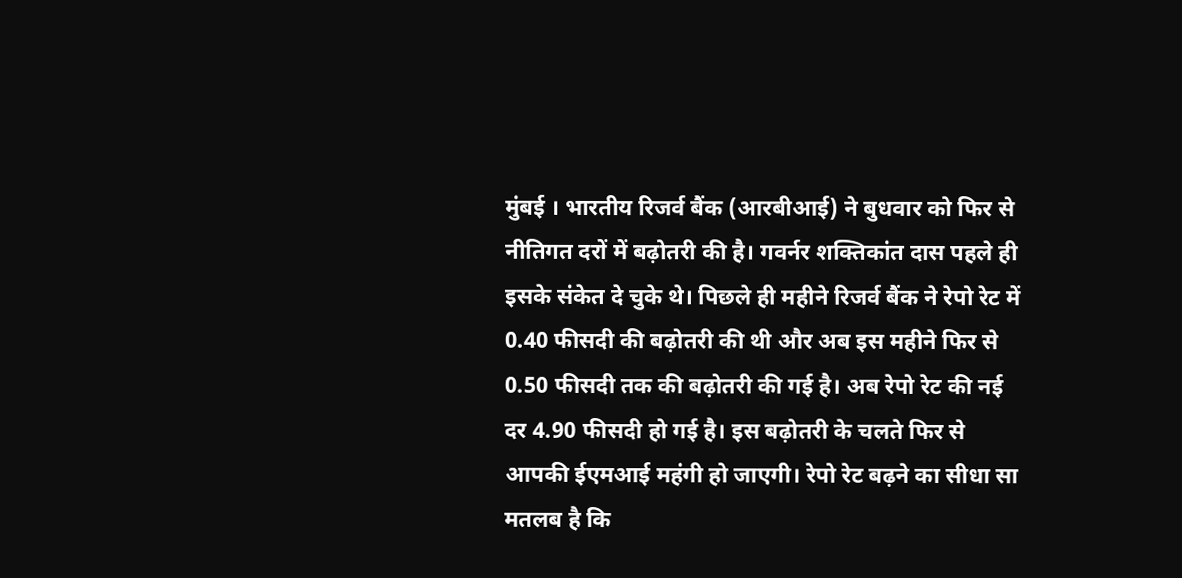मुंबई । भारतीय रिजर्व बैंक (आरबीआई) ने बुधवार को फिर से नीतिगत दरों में बढ़ोतरी की है। गवर्नर शक्तिकांत दास पहले ही इसके संकेत दे चुके थे। पिछले ही महीने रिजर्व बैंक ने रेपो रेट में 0.40 फीसदी की बढ़ोतरी की थी और अब इस महीने फिर से 0.50 फीसदी तक की बढ़ोतरी की गई है। अब रेपो रेट की नई दर 4.90 फीसदी हो गई है। इस बढ़ोतरी के चलते फिर से आपकी ईएमआई महंगी हो जाएगी। रेपो रेट बढ़ने का सीधा सा मतलब है कि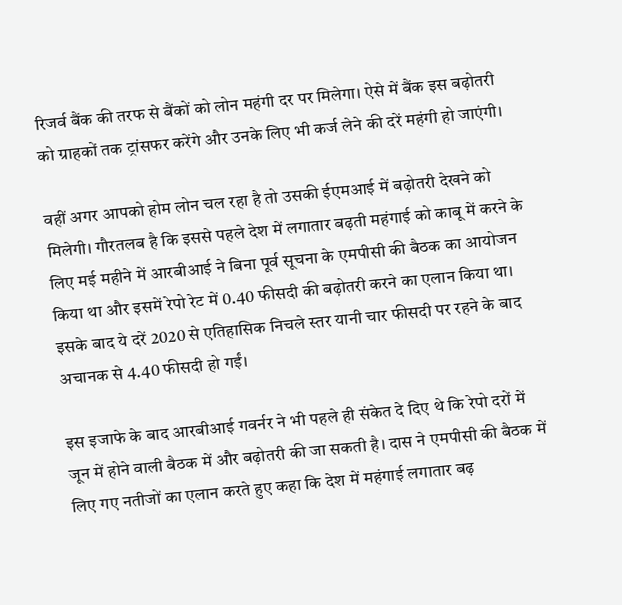रिजर्व बैंक की तरफ से बैंकों को लोन महंगी दर पर मिलेगा। ऐसे में बैंक इस बढ़ोतरी को ग्राहकों तक ट्रांसफर करेंगे और उनके लिए भी कर्ज लेने की दरें महंगी हो जाएंगी।

वहीं अगर आपको होम लोन चल रहा है तो उसकी ईएमआई में बढ़ोतरी देखने को मिलेगी। गौरतलब है कि इससे पहले देश में लगातार बढ़ती महंगाई को काबू में करने के लिए मई महीने में आरबीआई ने बिना पूर्व सूचना के एमपीसी की बैठक का आयोजन किया था और इसमें रेपो रेट में 0.40 फीसदी की बढ़ोतरी करने का एलान किया था। इसके बाद ये दरें 2020 से एतिहासिक निचले स्तर यानी चार फीसदी पर रहने के बाद अचानक से 4.40 फीसदी हो गईं।

इस इजाफे के बाद आरबीआई गवर्नर ने भी पहले ही संकेत दे दिए थे कि रेपो दरों में जून में होने वाली बैठक में और बढ़ोतरी की जा सकती है। दास ने एमपीसी की बैठक में लिए गए नतीजों का एलान करते हुए कहा कि देश में महंगाई लगातार बढ़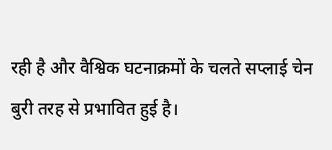रही है और वैश्विक घटनाक्रमों के चलते सप्लाई चेन बुरी तरह से प्रभावित हुई है।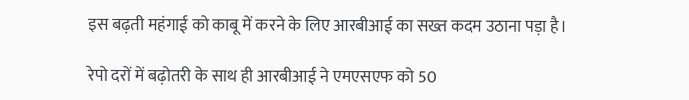इस बढ़ती महंगाई को काबू में करने के लिए आरबीआई का सख्त कदम उठाना पड़ा है।

रेपो दरों में बढ़ोतरी के साथ ही आरबीआई ने एमएसएफ को 50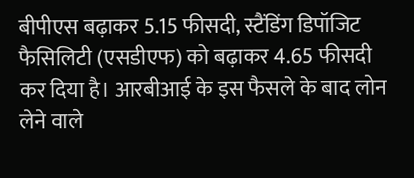बीपीएस बढ़ाकर 5.15 फीसदी, स्टैंडिंग डिपॉजिट फैसिलिटी (एसडीएफ) को बढ़ाकर 4.65 फीसदी कर दिया है। आरबीआई के इस फैसले के बाद लोन लेने वाले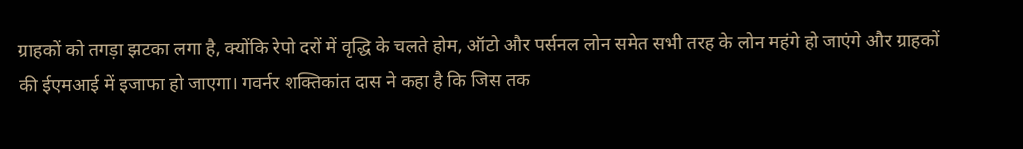ग्राहकों को तगड़ा झटका लगा है, क्योंकि रेपो दरों में वृद्धि के चलते होम, ऑटो और पर्सनल लोन समेत सभी तरह के लोन महंगे हो जाएंगे और ग्राहकों की ईएमआई में इजाफा हो जाएगा। गवर्नर शक्तिकांत दास ने कहा है कि जिस तक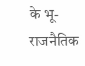के भू-राजनैतिक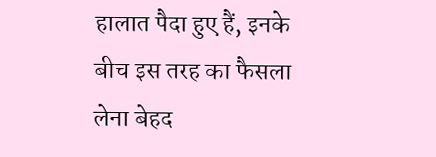हालात पैदा हुए हैं, इनके बीच इस तरह का फैसला लेना बेहद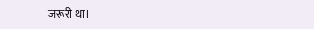जरूरी था।